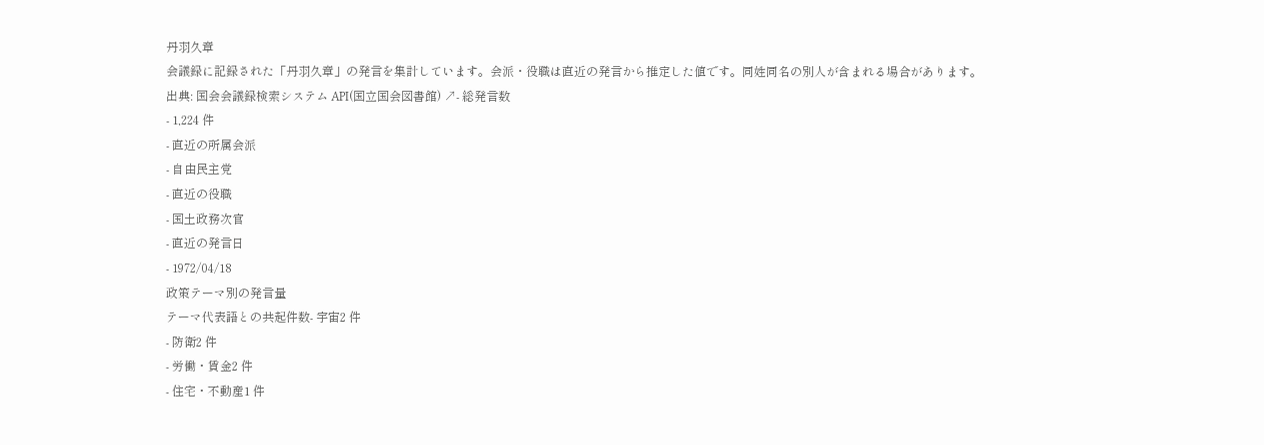丹羽久章
会議録に記録された「丹羽久章」の発言を集計しています。会派・役職は直近の発言から推定した値です。同姓同名の別人が含まれる場合があります。
出典: 国会会議録検索システム API(国立国会図書館) ↗- 総発言数
- 1,224 件
- 直近の所属会派
- 自由民主党
- 直近の役職
- 国土政務次官
- 直近の発言日
- 1972/04/18
政策テーマ別の発言量
テーマ代表語との共起件数- 宇宙2 件
- 防衛2 件
- 労働・賃金2 件
- 住宅・不動産1 件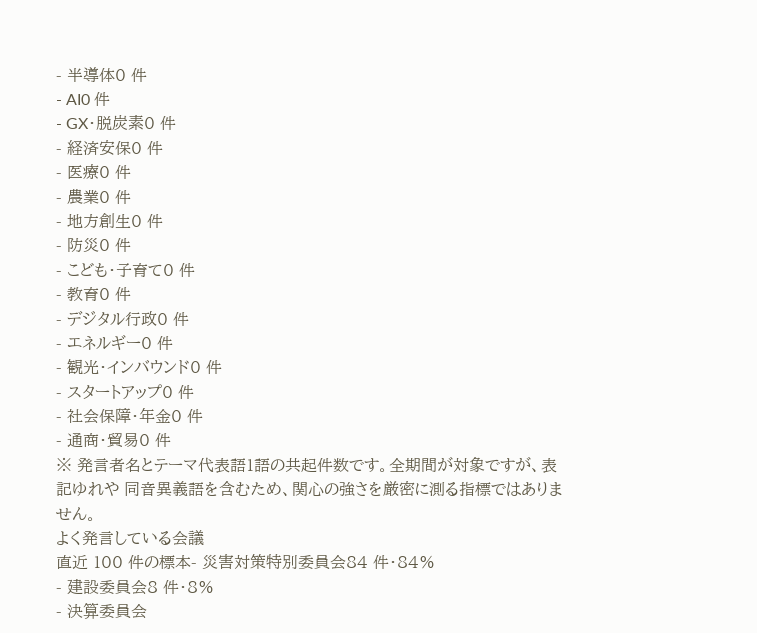- 半導体0 件
- AI0 件
- GX・脱炭素0 件
- 経済安保0 件
- 医療0 件
- 農業0 件
- 地方創生0 件
- 防災0 件
- こども・子育て0 件
- 教育0 件
- デジタル行政0 件
- エネルギー0 件
- 観光・インバウンド0 件
- スタートアップ0 件
- 社会保障・年金0 件
- 通商・貿易0 件
※ 発言者名とテーマ代表語1語の共起件数です。全期間が対象ですが、表記ゆれや 同音異義語を含むため、関心の強さを厳密に測る指標ではありません。
よく発言している会議
直近 100 件の標本- 災害対策特別委員会84 件・84%
- 建設委員会8 件・8%
- 決算委員会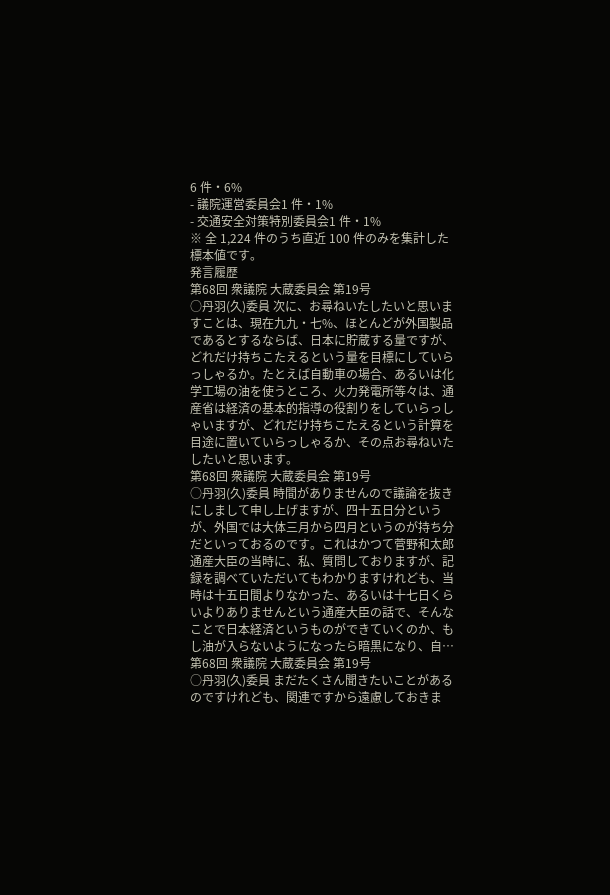6 件・6%
- 議院運営委員会1 件・1%
- 交通安全対策特別委員会1 件・1%
※ 全 1,224 件のうち直近 100 件のみを集計した標本値です。
発言履歴
第68回 衆議院 大蔵委員会 第19号
○丹羽(久)委員 次に、お尋ねいたしたいと思いますことは、現在九九・七%、ほとんどが外国製品であるとするならば、日本に貯蔵する量ですが、どれだけ持ちこたえるという量を目標にしていらっしゃるか。たとえば自動車の場合、あるいは化学工場の油を使うところ、火力発電所等々は、通産省は経済の基本的指導の役割りをしていらっしゃいますが、どれだけ持ちこたえるという計算を目途に置いていらっしゃるか、その点お尋ねいたしたいと思います。
第68回 衆議院 大蔵委員会 第19号
○丹羽(久)委員 時間がありませんので議論を抜きにしまして申し上げますが、四十五日分というが、外国では大体三月から四月というのが持ち分だといっておるのです。これはかつて菅野和太郎通産大臣の当時に、私、質問しておりますが、記録を調べていただいてもわかりますけれども、当時は十五日間よりなかった、あるいは十七日くらいよりありませんという通産大臣の話で、そんなことで日本経済というものができていくのか、もし油が入らないようになったら暗黒になり、自…
第68回 衆議院 大蔵委員会 第19号
○丹羽(久)委員 まだたくさん聞きたいことがあるのですけれども、関連ですから遠慮しておきま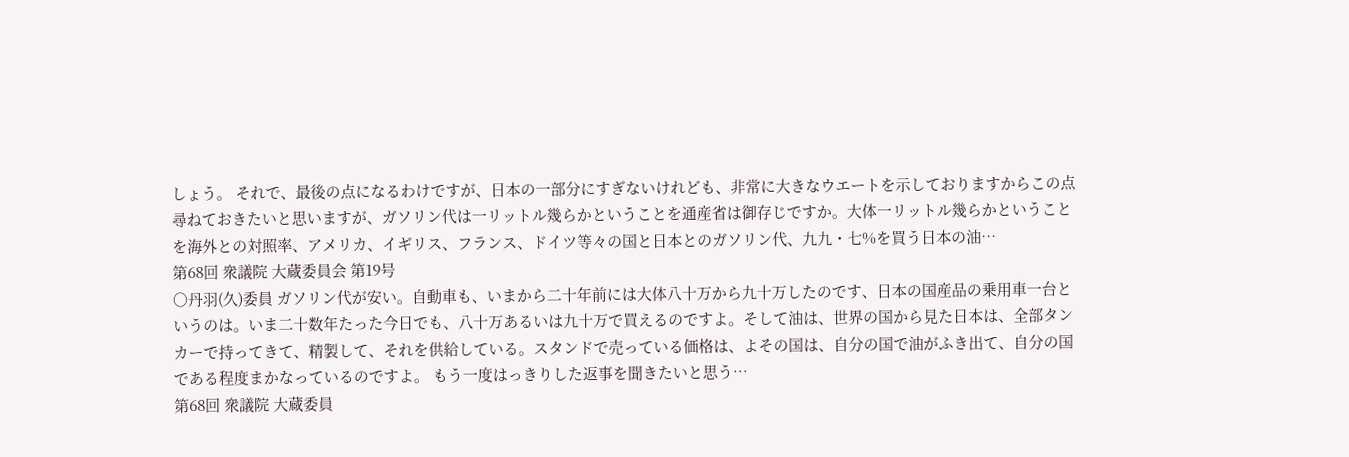しょう。 それで、最後の点になるわけですが、日本の一部分にすぎないけれども、非常に大きなウエートを示しておりますからこの点尋ねておきたいと思いますが、ガソリン代は一リットル幾らかということを通産省は御存じですか。大体一リットル幾らかということを海外との対照率、アメリカ、イギリス、フランス、ドイツ等々の国と日本とのガソリン代、九九・七%を買う日本の油…
第68回 衆議院 大蔵委員会 第19号
○丹羽(久)委員 ガソリン代が安い。自動車も、いまから二十年前には大体八十万から九十万したのです、日本の国産品の乗用車一台というのは。いま二十数年たった今日でも、八十万あるいは九十万で買えるのですよ。そして油は、世界の国から見た日本は、全部タンカーで持ってきて、精製して、それを供給している。スタンドで売っている価格は、よその国は、自分の国で油がふき出て、自分の国である程度まかなっているのですよ。 もう一度はっきりした返事を聞きたいと思う…
第68回 衆議院 大蔵委員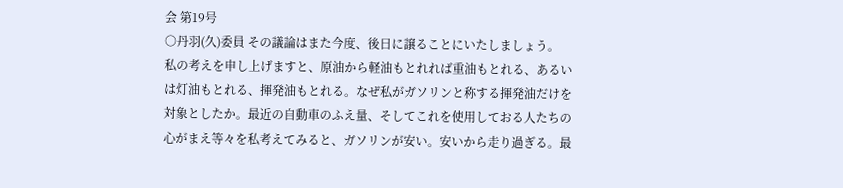会 第19号
○丹羽(久)委員 その議論はまた今度、後日に譲ることにいたしましょう。 私の考えを申し上げますと、原油から軽油もとれれば重油もとれる、あるいは灯油もとれる、揮発油もとれる。なぜ私がガソリンと称する揮発油だけを対象としたか。最近の自動車のふえ量、そしてこれを使用しておる人たちの心がまえ等々を私考えてみると、ガソリンが安い。安いから走り過ぎる。最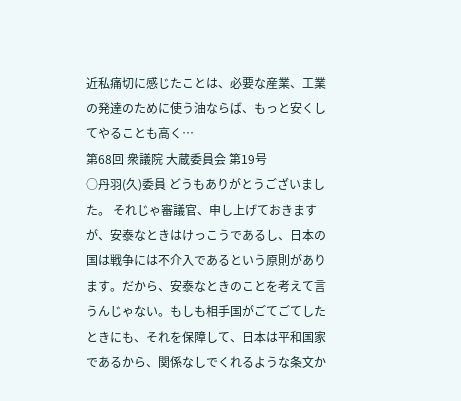近私痛切に感じたことは、必要な産業、工業の発達のために使う油ならば、もっと安くしてやることも高く…
第68回 衆議院 大蔵委員会 第19号
○丹羽(久)委員 どうもありがとうございました。 それじゃ審議官、申し上げておきますが、安泰なときはけっこうであるし、日本の国は戦争には不介入であるという原則があります。だから、安泰なときのことを考えて言うんじゃない。もしも相手国がごてごてしたときにも、それを保障して、日本は平和国家であるから、関係なしでくれるような条文か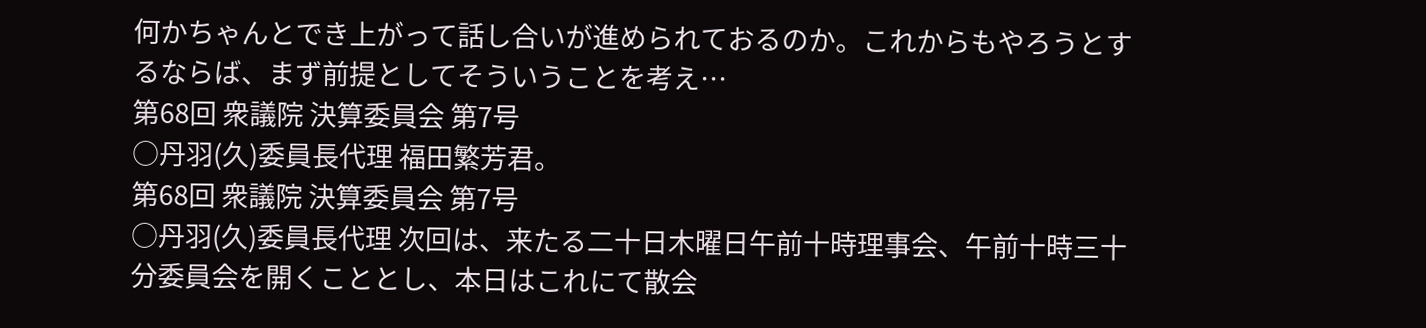何かちゃんとでき上がって話し合いが進められておるのか。これからもやろうとするならば、まず前提としてそういうことを考え…
第68回 衆議院 決算委員会 第7号
○丹羽(久)委員長代理 福田繁芳君。
第68回 衆議院 決算委員会 第7号
○丹羽(久)委員長代理 次回は、来たる二十日木曜日午前十時理事会、午前十時三十分委員会を開くこととし、本日はこれにて散会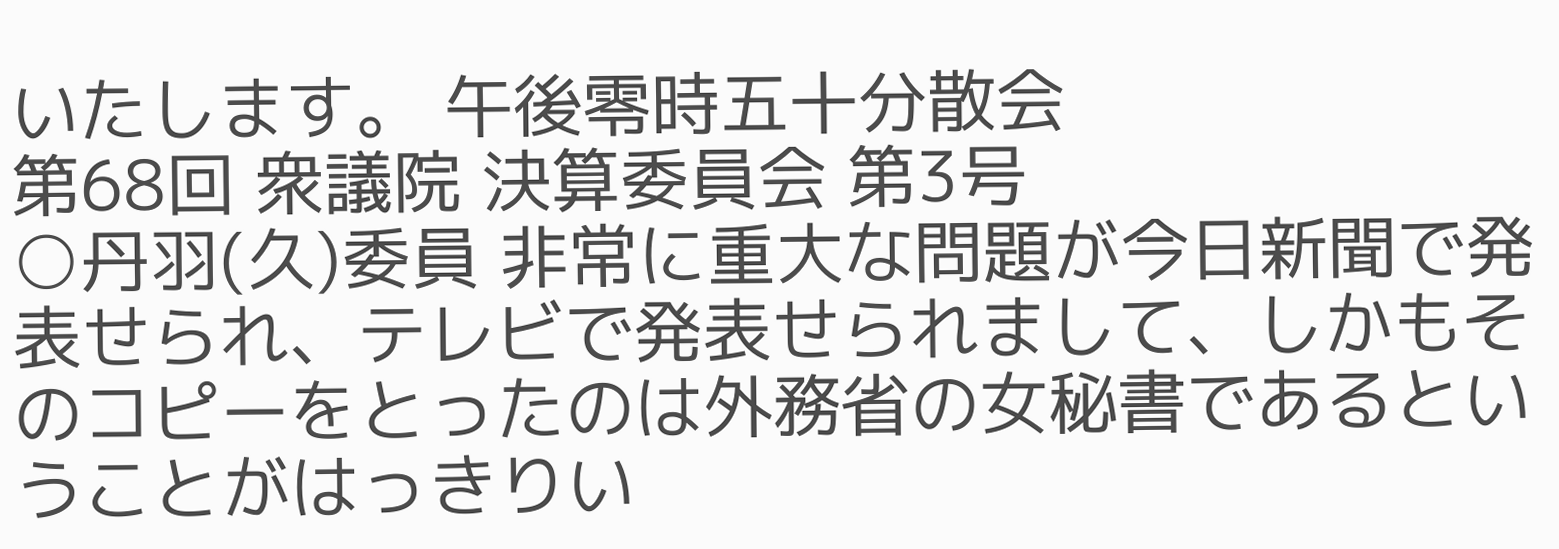いたします。 午後零時五十分散会
第68回 衆議院 決算委員会 第3号
○丹羽(久)委員 非常に重大な問題が今日新聞で発表せられ、テレビで発表せられまして、しかもそのコピーをとったのは外務省の女秘書であるということがはっきりい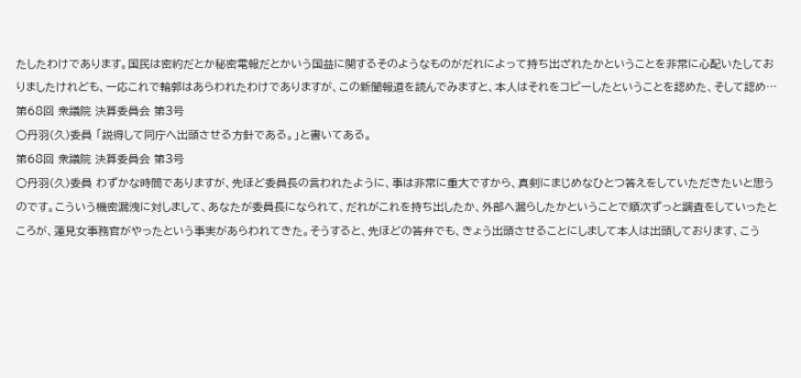たしたわけであります。国民は密約だとか秘密電報だとかいう国益に関するそのようなものがだれによって持ち出ざれたかということを非常に心配いたしておりましたけれども、一応これで輪郭はあらわれたわけでありますが、この新聞報道を読んでみますと、本人はそれをコピーしたということを認めた、そして認め…
第68回 衆議院 決算委員会 第3号
○丹羽(久)委員 「説得して同庁へ出頭させる方針である。」と書いてある。
第68回 衆議院 決算委員会 第3号
○丹羽(久)委員 わずかな時間でありますが、先ほど委員長の言われたように、事は非常に重大ですから、真剣にまじめなひとつ答えをしていただきたいと思うのです。こういう機密漏洩に対しまして、あなたが委員長になられて、だれがこれを持ち出したか、外部へ漏らしたかということで順次ずっと調査をしていったところが、蓮見女事務官がやったという事実があらわれてきた。そうすると、先ほどの答弁でも、きょう出頭させることにしまして本人は出頭しております、こう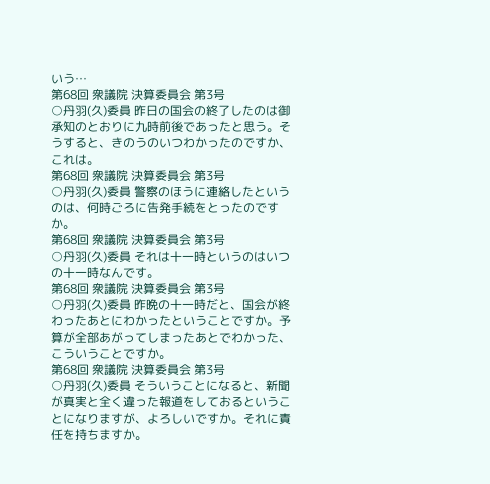いう…
第68回 衆議院 決算委員会 第3号
○丹羽(久)委員 昨日の国会の終了したのは御承知のとおりに九時前後であったと思う。そうすると、きのうのいつわかったのですか、これは。
第68回 衆議院 決算委員会 第3号
○丹羽(久)委員 警察のほうに連絡したというのは、何時ごろに告発手続をとったのですか。
第68回 衆議院 決算委員会 第3号
○丹羽(久)委員 それは十一時というのはいつの十一時なんです。
第68回 衆議院 決算委員会 第3号
○丹羽(久)委員 昨晩の十一時だと、国会が終わったあとにわかったということですか。予算が全部あがってしまったあとでわかった、こういうことですか。
第68回 衆議院 決算委員会 第3号
○丹羽(久)委員 そういうことになると、新聞が真実と全く違った報道をしておるということになりますが、よろしいですか。それに責任を持ちますか。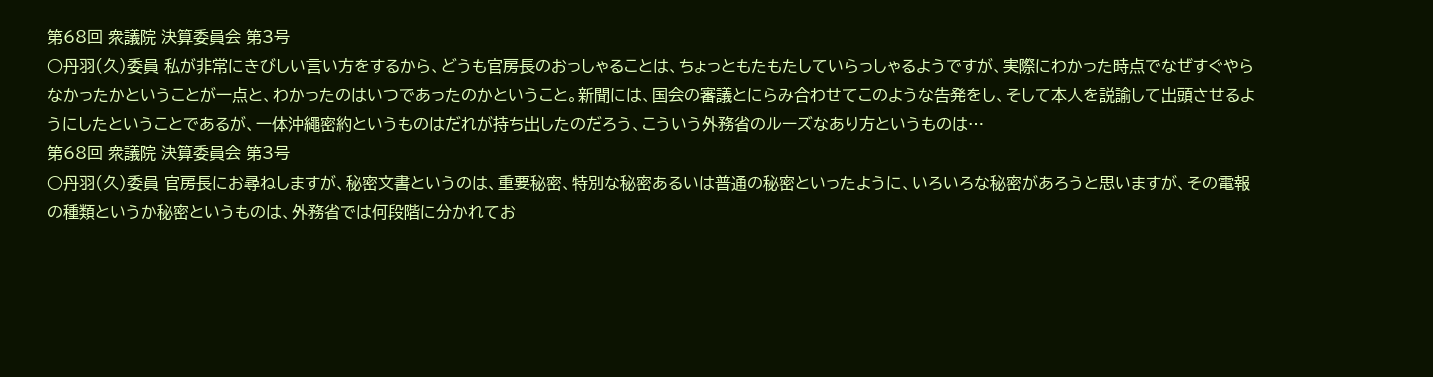第68回 衆議院 決算委員会 第3号
○丹羽(久)委員 私が非常にきびしい言い方をするから、どうも官房長のおっしゃることは、ちょっともたもたしていらっしゃるようですが、実際にわかった時点でなぜすぐやらなかったかということが一点と、わかったのはいつであったのかということ。新聞には、国会の審議とにらみ合わせてこのような告発をし、そして本人を説諭して出頭させるようにしたということであるが、一体沖繩密約というものはだれが持ち出したのだろう、こういう外務省のルーズなあり方というものは…
第68回 衆議院 決算委員会 第3号
○丹羽(久)委員 官房長にお尋ねしますが、秘密文書というのは、重要秘密、特別な秘密あるいは普通の秘密といったように、いろいろな秘密があろうと思いますが、その電報の種類というか秘密というものは、外務省では何段階に分かれてお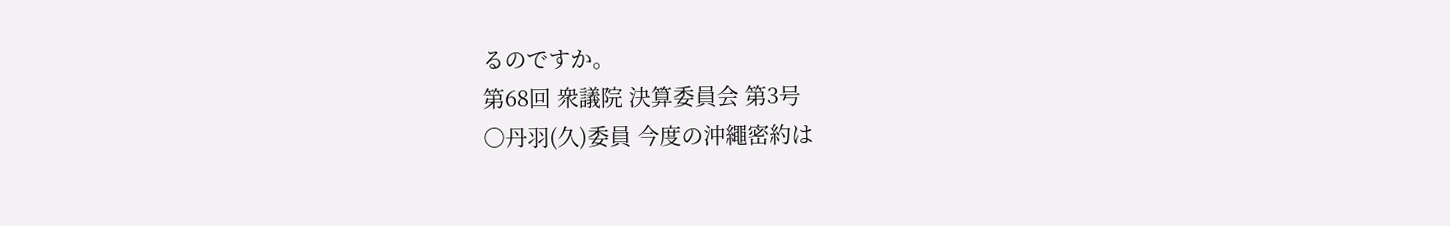るのですか。
第68回 衆議院 決算委員会 第3号
○丹羽(久)委員 今度の沖繩密約は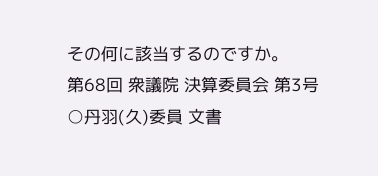その何に該当するのですか。
第68回 衆議院 決算委員会 第3号
○丹羽(久)委員 文書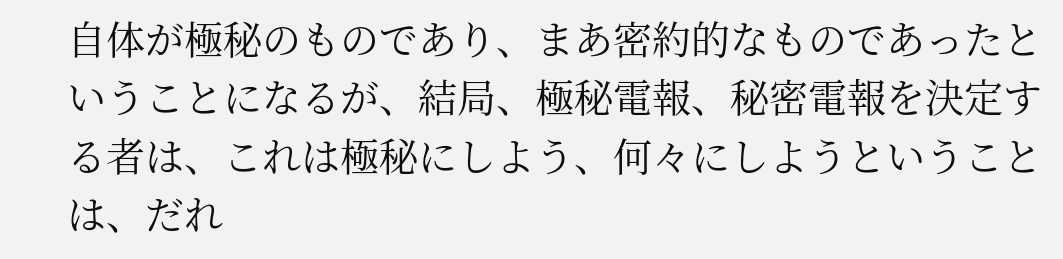自体が極秘のものであり、まあ密約的なものであったということになるが、結局、極秘電報、秘密電報を決定する者は、これは極秘にしよう、何々にしようということは、だれ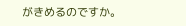がきめるのですか。